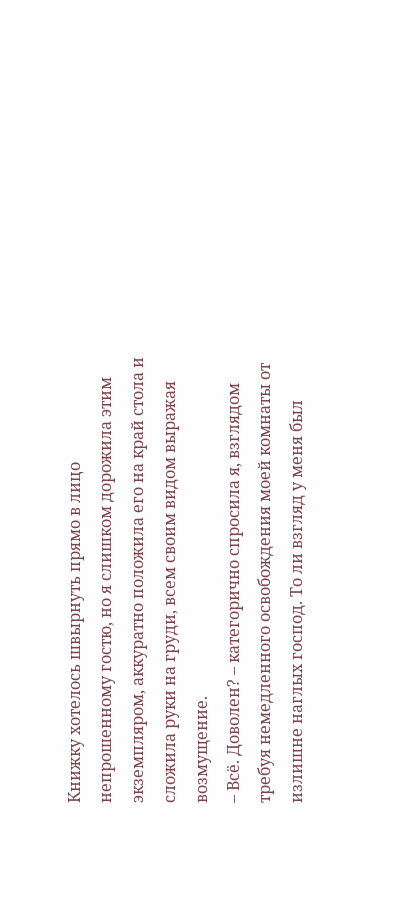Книжку хотелось швырнуть прямо в лицо непрошенному гостю, но я слишком дорожила этим экземпляром, аккуратно положила его на край стола и сложила руки на груди, всем своим видом выражая возмущение.
– Всё. Доволен? – категорично спросила я, взглядом требуя немедленного освобождения моей комнаты от излишне наглых господ. То ли взгляд у меня был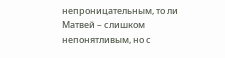непроницательным, то ли Матвей – слишком непонятливым, но с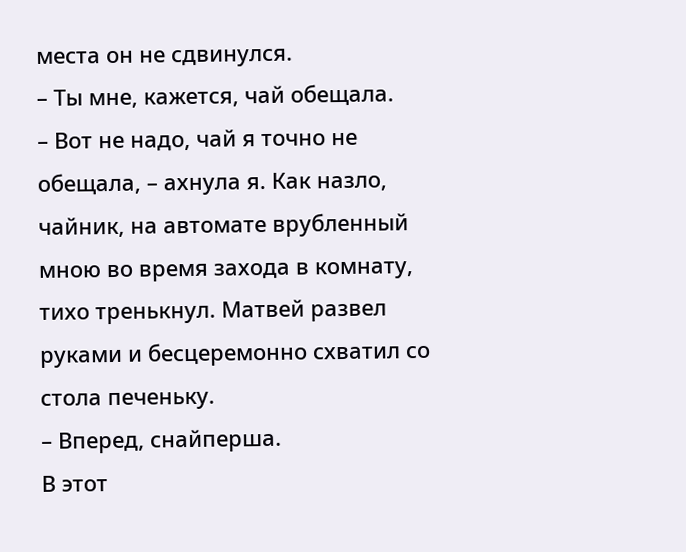места он не сдвинулся.
– Ты мне, кажется, чай обещала.
– Вот не надо, чай я точно не обещала, – ахнула я. Как назло, чайник, на автомате врубленный мною во время захода в комнату, тихо тренькнул. Матвей развел руками и бесцеремонно схватил со стола печеньку.
– Вперед, снайперша.
В этот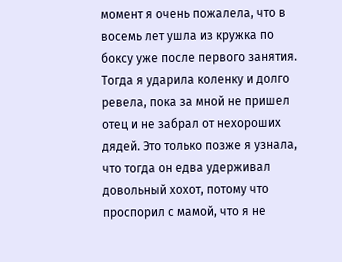момент я очень пожалела, что в восемь лет ушла из кружка по боксу уже после первого занятия. Тогда я ударила коленку и долго ревела, пока за мной не пришел отец и не забрал от нехороших дядей. Это только позже я узнала, что тогда он едва удерживал довольный хохот, потому что проспорил с мамой, что я не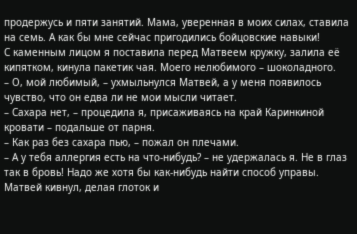продержусь и пяти занятий. Мама, уверенная в моих силах, ставила на семь. А как бы мне сейчас пригодились бойцовские навыки!
С каменным лицом я поставила перед Матвеем кружку, залила её кипятком, кинула пакетик чая. Моего нелюбимого – шоколадного.
– О, мой любимый, – ухмыльнулся Матвей, а у меня появилось чувство, что он едва ли не мои мысли читает.
– Сахара нет, – процедила я, присаживаясь на край Каринкиной кровати – подальше от парня.
– Как раз без сахара пью, – пожал он плечами.
– А у тебя аллергия есть на что-нибудь? – не удержалась я. Не в глаз так в бровь! Надо же хотя бы как-нибудь найти способ управы. Матвей кивнул, делая глоток и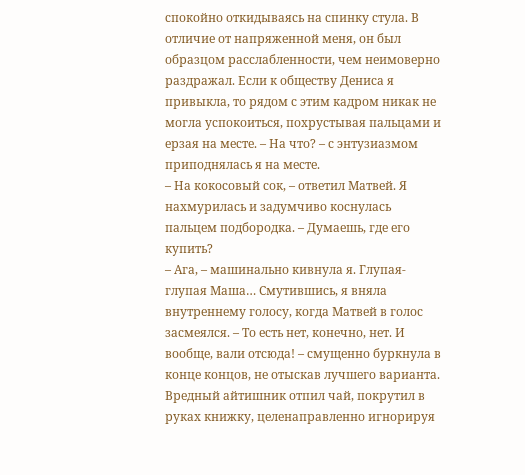спокойно откидываясь на спинку стула. В отличие от напряженной меня, он был образцом расслабленности, чем неимоверно раздражал. Если к обществу Дениса я привыкла, то рядом с этим кадром никак не могла успокоиться, похрустывая пальцами и ерзая на месте. – На что? – с энтузиазмом приподнялась я на месте.
– На кокосовый сок, – ответил Матвей. Я нахмурилась и задумчиво коснулась пальцем подбородка. – Думаешь, где его купить?
– Ага, – машинально кивнула я. Глупая-глупая Маша… Смутившись, я вняла внутреннему голосу, когда Матвей в голос засмеялся. – То есть нет, конечно, нет. И вообще, вали отсюда! – смущенно буркнула в конце концов, не отыскав лучшего варианта.
Вредный айтишник отпил чай, покрутил в руках книжку, целенаправленно игнорируя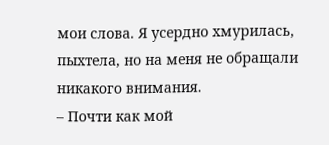мои слова. Я усердно хмурилась, пыхтела, но на меня не обращали никакого внимания.
– Почти как мой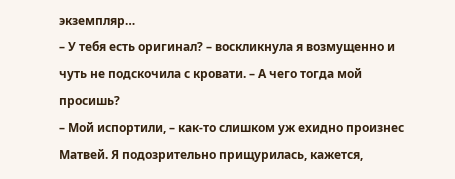экземпляр…
– У тебя есть оригинал? – воскликнула я возмущенно и чуть не подскочила с кровати. – А чего тогда мой просишь?
– Мой испортили, – как-то слишком уж ехидно произнес Матвей. Я подозрительно прищурилась, кажется,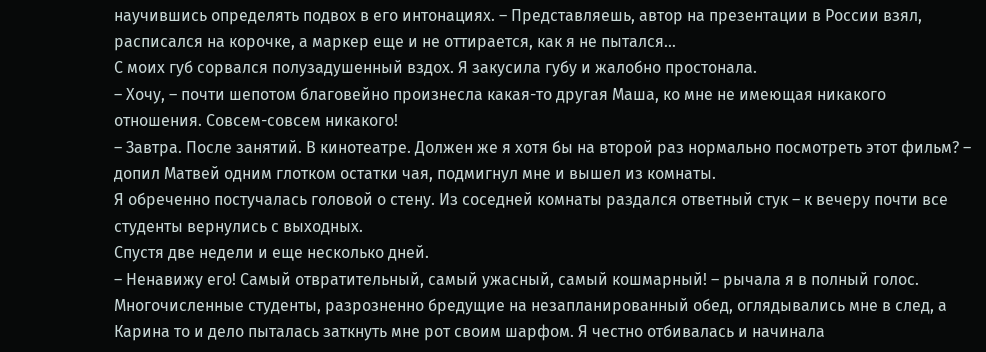научившись определять подвох в его интонациях. – Представляешь, автор на презентации в России взял, расписался на корочке, а маркер еще и не оттирается, как я не пытался…
С моих губ сорвался полузадушенный вздох. Я закусила губу и жалобно простонала.
– Хочу, – почти шепотом благовейно произнесла какая-то другая Маша, ко мне не имеющая никакого отношения. Совсем-совсем никакого!
– Завтра. После занятий. В кинотеатре. Должен же я хотя бы на второй раз нормально посмотреть этот фильм? – допил Матвей одним глотком остатки чая, подмигнул мне и вышел из комнаты.
Я обреченно постучалась головой о стену. Из соседней комнаты раздался ответный стук – к вечеру почти все студенты вернулись с выходных.
Спустя две недели и еще несколько дней.
– Ненавижу его! Самый отвратительный, самый ужасный, самый кошмарный! – рычала я в полный голос. Многочисленные студенты, разрозненно бредущие на незапланированный обед, оглядывались мне в след, а Карина то и дело пыталась заткнуть мне рот своим шарфом. Я честно отбивалась и начинала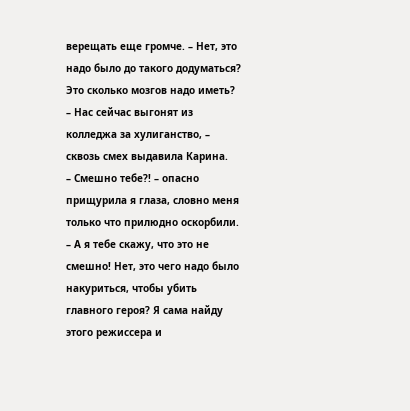верещать еще громче. – Нет, это надо было до такого додуматься? Это сколько мозгов надо иметь?
– Нас сейчас выгонят из колледжа за хулиганство, – сквозь смех выдавила Карина.
– Смешно тебе?! – опасно прищурила я глаза, словно меня только что прилюдно оскорбили. – А я тебе скажу, что это не смешно! Нет, это чего надо было накуриться, чтобы убить главного героя? Я сама найду этого режиссера и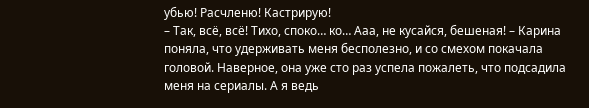убью! Расчленю! Кастрирую!
– Так, всё, всё! Тихо, споко… ко… Ааа, не кусайся, бешеная! – Карина поняла, что удерживать меня бесполезно, и со смехом покачала головой. Наверное, она уже сто раз успела пожалеть, что подсадила меня на сериалы. А я ведь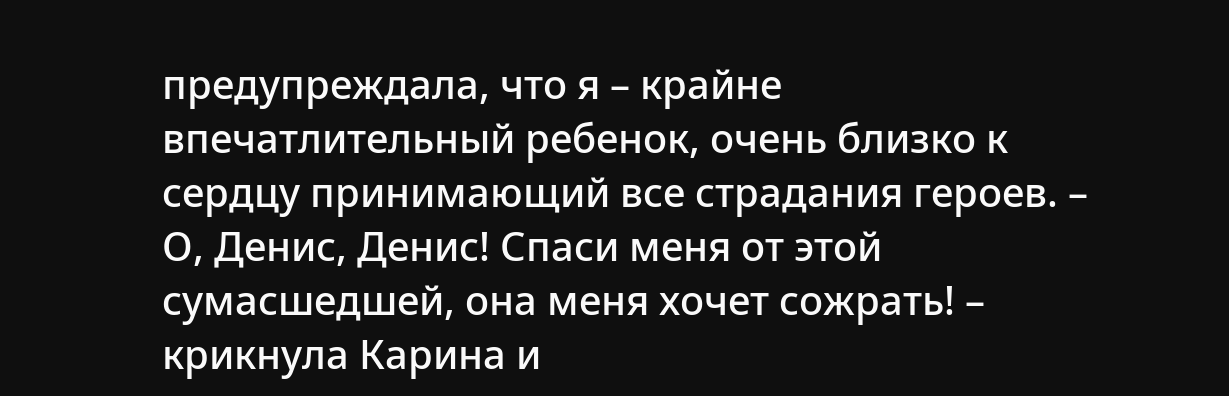предупреждала, что я – крайне впечатлительный ребенок, очень близко к сердцу принимающий все страдания героев. – О, Денис, Денис! Спаси меня от этой сумасшедшей, она меня хочет сожрать! – крикнула Карина и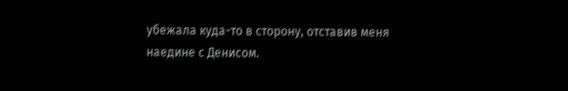убежала куда-то в сторону, отставив меня наедине с Денисом.